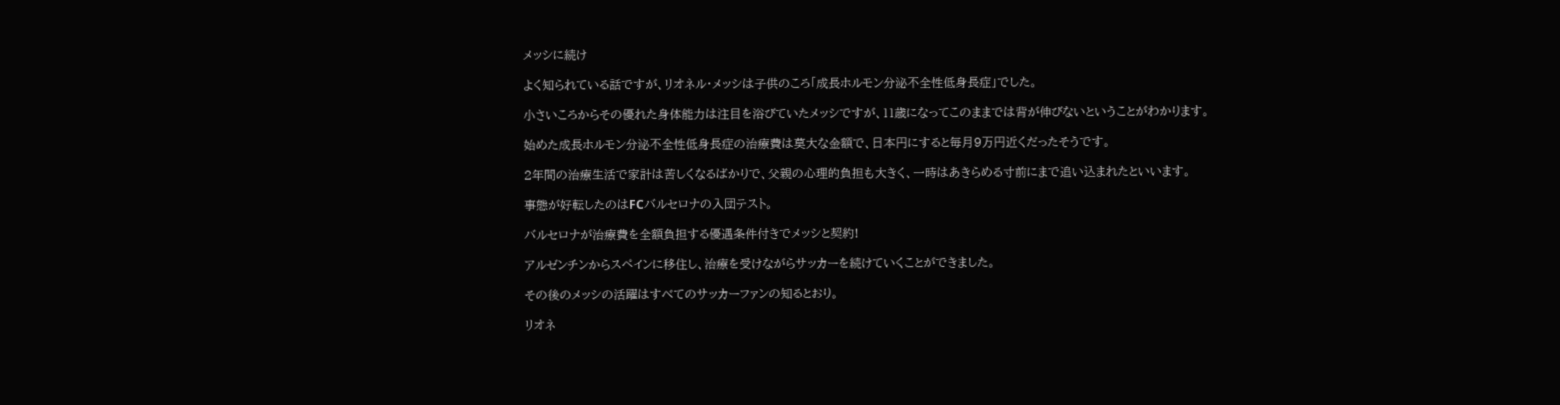メッシに続け

よく知られている話ですが、リオネル・メッシは子供のころ「成長ホルモン分泌不全性低身長症」でした。

小さいころからその優れた身体能力は注目を浴びていたメッシですが、11歳になってこのままでは背が伸びないということがわかります。

始めた成長ホルモン分泌不全性低身長症の治療費は莫大な金額で、日本円にすると毎月9万円近くだったそうです。

2年間の治療生活で家計は苦しくなるばかりで、父親の心理的負担も大きく、一時はあきらめる寸前にまで追い込まれたといいます。

事態が好転したのはFCバルセロナの入団テスト。

バルセロナが治療費を全額負担する優遇条件付きでメッシと契約!

アルゼンチンからスペインに移住し、治療を受けながらサッカーを続けていくことができました。

その後のメッシの活躍はすべてのサッカーファンの知るとおり。

リオネ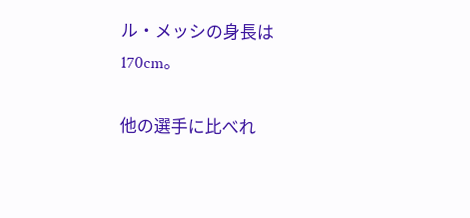ル・メッシの身長は170cm。

他の選手に比べれ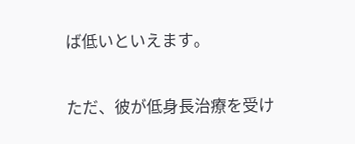ば低いといえます。

ただ、彼が低身長治療を受け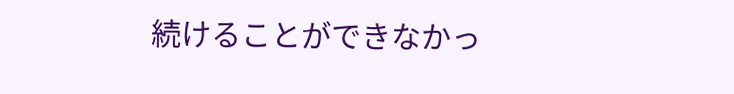続けることができなかっ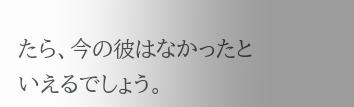たら、今の彼はなかったといえるでしょう。